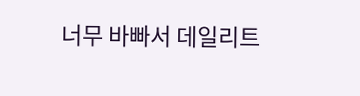너무 바빠서 데일리트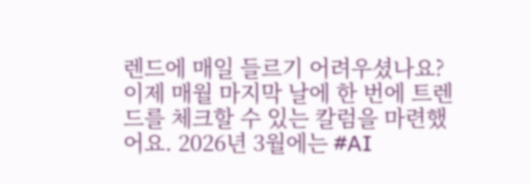렌드에 매일 들르기 어려우셨나요? 이제 매월 마지막 날에 한 번에 트렌드를 체크할 수 있는 칼럼을 마련했어요. 2026년 3월에는 #AI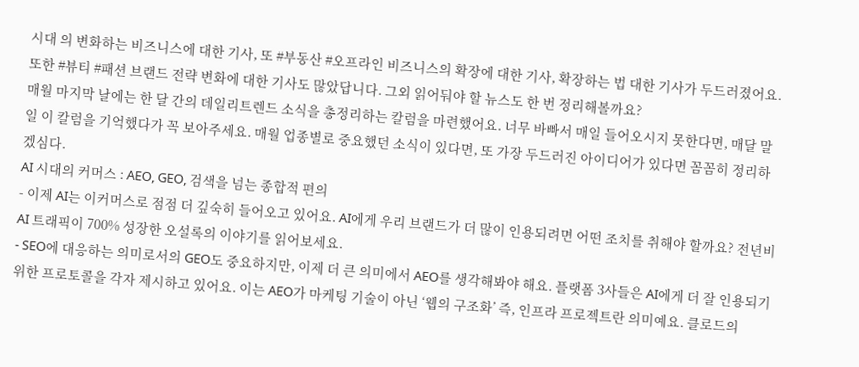시대 의 변화하는 비즈니스에 대한 기사, 또 #부동산 #오프라인 비즈니스의 확장에 대한 기사, 확장하는 법 대한 기사가 두드러졌어요. 또한 #뷰티 #패션 브랜드 전략 변화에 대한 기사도 많았답니다. 그외 읽어둬야 할 뉴스도 한 번 정리해볼까요?
매월 마지막 날에는 한 달 간의 데일리트렌드 소식을 총정리하는 칼럼을 마련했어요. 너무 바빠서 매일 들어오시지 못한다면, 매달 말일 이 칼럼을 기억했다가 꼭 보아주세요. 매월 업종별로 중요했던 소식이 있다면, 또 가장 두드러진 아이디어가 있다면 꼼꼼히 정리하겠심다.
AI 시대의 커머스 : AEO, GEO, 검색을 넘는 종합적 편의
- 이제 AI는 이커머스로 점점 더 깊숙히 들어오고 있어요. AI에게 우리 브랜드가 더 많이 인용되려면 어떤 조치를 취해야 할까요? 전년비 AI 트래픽이 700% 성장한 오설록의 이야기를 읽어보세요.
- SEO에 대응하는 의미로서의 GEO도 중요하지만, 이제 더 큰 의미에서 AEO를 생각해봐야 해요. 플랫폼 3사들은 AI에게 더 잘 인용되기 위한 프로토콜을 각자 제시하고 있어요. 이는 AEO가 마케팅 기술이 아닌 ‘웹의 구조화’ 즉, 인프라 프로젝트란 의미예요. 클로드의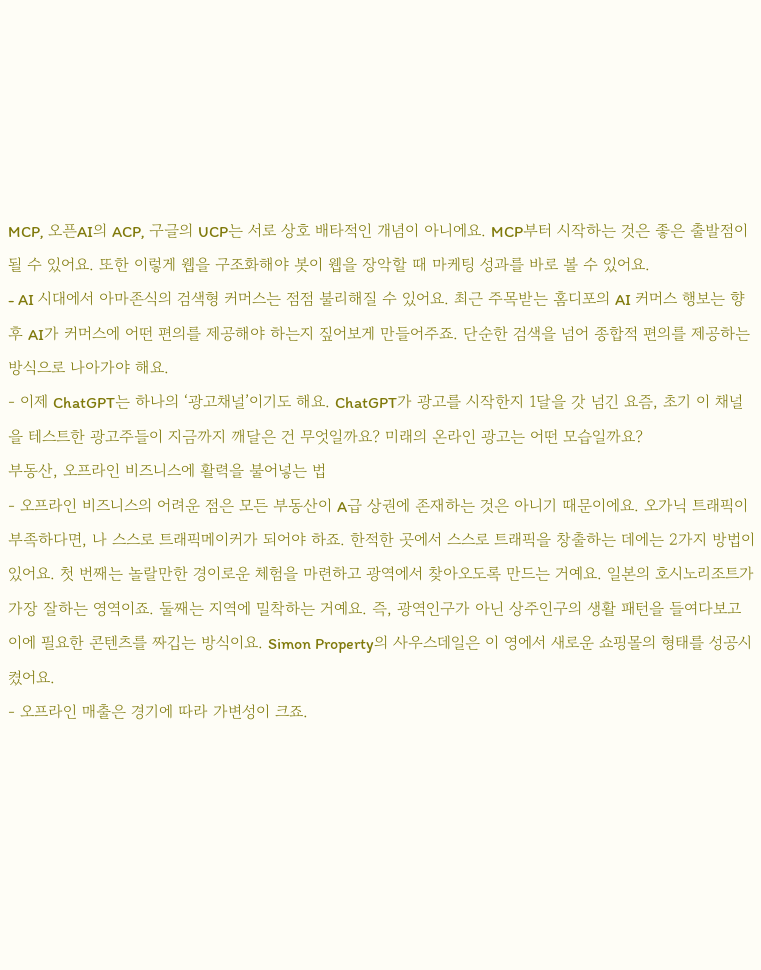MCP, 오픈AI의 ACP, 구글의 UCP는 서로 상호 배타적인 개념이 아니에요. MCP부터 시작하는 것은 좋은 출발점이 될 수 있어요. 또한 이렇게 웹을 구조화해야 봇이 웹을 장악할 때 마케팅 성과를 바로 볼 수 있어요.
- AI 시대에서 아마존식의 검색형 커머스는 점점 불리해질 수 있어요. 최근 주목받는 홈디포의 AI 커머스 행보는 향후 AI가 커머스에 어떤 편의를 제공해야 하는지 짚어보게 만들어주죠. 단순한 검색을 넘어 종합적 편의를 제공하는 방식으로 나아가야 해요.
- 이제 ChatGPT는 하나의 ‘광고채널’이기도 해요. ChatGPT가 광고를 시작한지 1달을 갓 넘긴 요즘, 초기 이 채널을 테스트한 광고주들이 지금까지 깨달은 건 무엇일까요? 미래의 온라인 광고는 어떤 모습일까요?
부동산, 오프라인 비즈니스에 활력을 불어넣는 법
- 오프라인 비즈니스의 어려운 점은 모든 부동산이 A급 상권에 존재하는 것은 아니기 때문이에요. 오가닉 트래픽이 부족하다면, 나 스스로 트래픽메이커가 되어야 하죠. 한적한 곳에서 스스로 트래픽을 창출하는 데에는 2가지 방법이 있어요. 첫 번째는 놀랄만한 경이로운 체험을 마련하고 광역에서 찾아오도록 만드는 거예요. 일본의 호시노리조트가 가장 잘하는 영역이죠. 둘째는 지역에 밀착하는 거예요. 즉, 광역인구가 아닌 상주인구의 생활 패턴을 들여다보고 이에 필요한 콘텐츠를 짜깁는 방식이요. Simon Property의 사우스데일은 이 영에서 새로운 쇼핑몰의 형태를 성공시켰어요.
- 오프라인 매출은 경기에 따라 가변성이 크죠.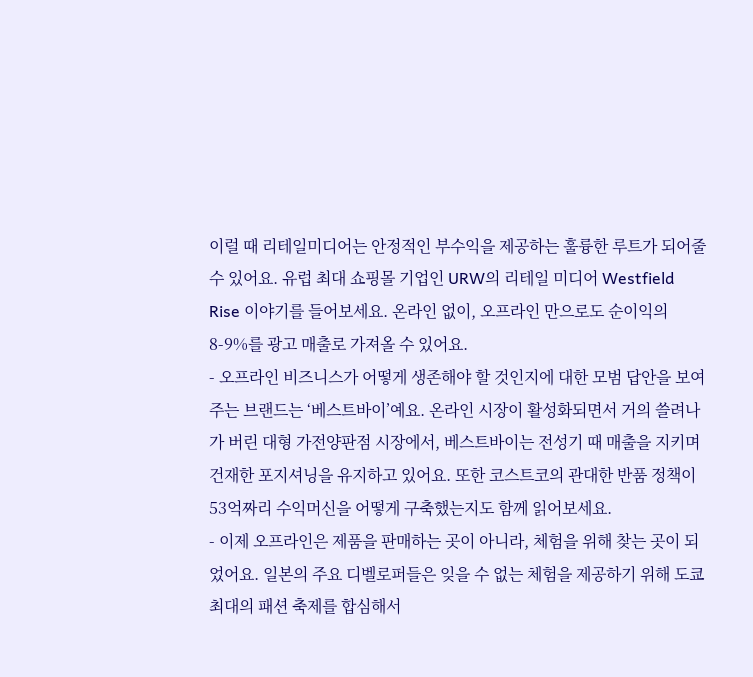이럴 때 리테일미디어는 안정적인 부수익을 제공하는 훌륭한 루트가 되어줄 수 있어요. 유럽 최대 쇼핑몰 기업인 URW의 리테일 미디어 Westfield Rise 이야기를 들어보세요. 온라인 없이, 오프라인 만으로도 순이익의 8-9%를 광고 매출로 가져올 수 있어요.
- 오프라인 비즈니스가 어떻게 생존해야 할 것인지에 대한 모범 답안을 보여주는 브랜드는 ‘베스트바이’예요. 온라인 시장이 활성화되면서 거의 쓸려나가 버린 대형 가전양판점 시장에서, 베스트바이는 전성기 때 매출을 지키며 건재한 포지셔닝을 유지하고 있어요. 또한 코스트코의 관대한 반품 정책이 53억짜리 수익머신을 어떻게 구축했는지도 함께 읽어보세요.
- 이제 오프라인은 제품을 판매하는 곳이 아니라, 체험을 위해 찾는 곳이 되었어요. 일본의 주요 디벨로퍼들은 잊을 수 없는 체험을 제공하기 위해 도쿄 최대의 패션 축제를 합심해서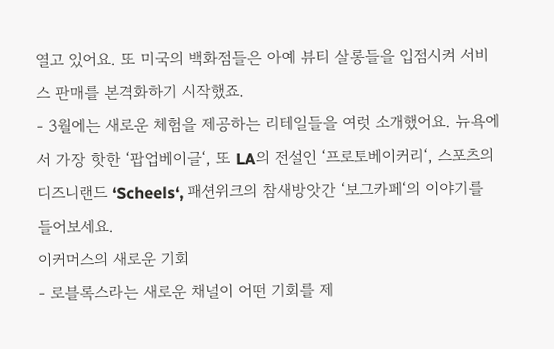열고 있어요. 또 미국의 백화점들은 아예 뷰티 살롱들을 입점시켜 서비스 판매를 본격화하기 시작했죠.
- 3월에는 새로운 체험을 제공하는 리테일들을 여럿 소개했어요. 뉴욕에서 가장 핫한 ‘팝업베이글‘, 또 LA의 전설인 ‘프로토베이커리‘, 스포츠의 디즈니랜드 ‘Scheels‘, 패션위크의 참새방앗간 ‘보그카페‘의 이야기를 들어보세요.
이커머스의 새로운 기회
- 로블록스라는 새로운 채널이 어떤 기회를 제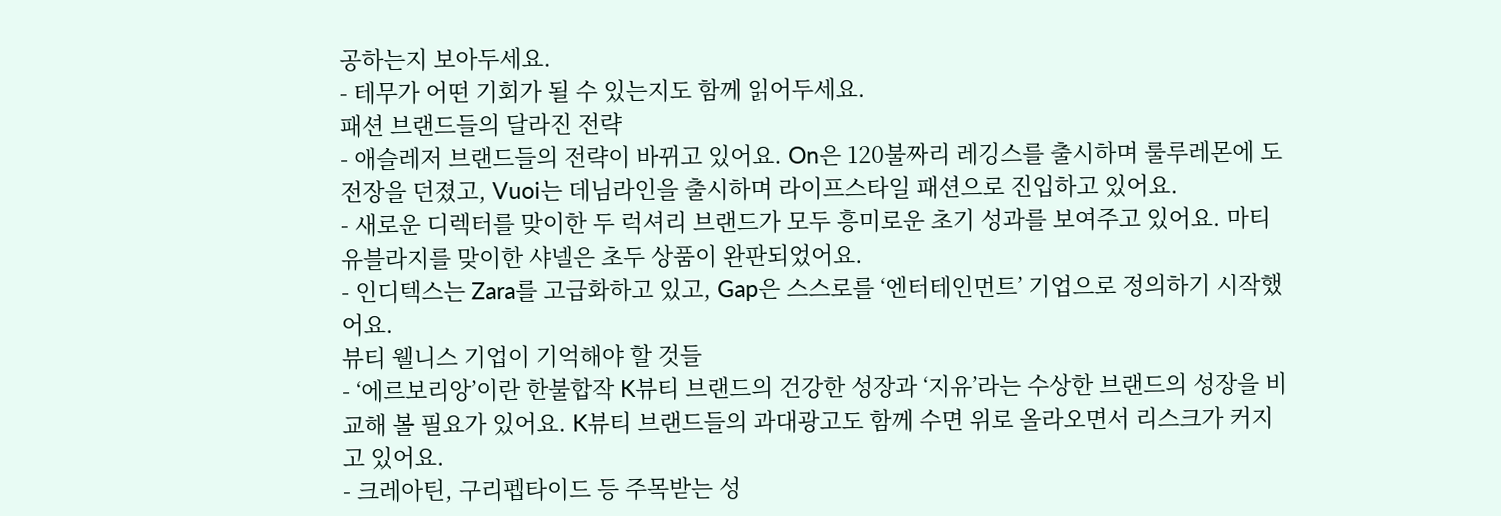공하는지 보아두세요.
- 테무가 어떤 기회가 될 수 있는지도 함께 읽어두세요.
패션 브랜드들의 달라진 전략
- 애슬레저 브랜드들의 전략이 바뀌고 있어요. On은 120불짜리 레깅스를 출시하며 룰루레몬에 도전장을 던졌고, Vuoi는 데님라인을 출시하며 라이프스타일 패션으로 진입하고 있어요.
- 새로운 디렉터를 맞이한 두 럭셔리 브랜드가 모두 흥미로운 초기 성과를 보여주고 있어요. 마티유블라지를 맞이한 샤넬은 초두 상품이 완판되었어요.
- 인디텍스는 Zara를 고급화하고 있고, Gap은 스스로를 ‘엔터테인먼트’ 기업으로 정의하기 시작했어요.
뷰티 웰니스 기업이 기억해야 할 것들
- ‘에르보리앙’이란 한불합작 K뷰티 브랜드의 건강한 성장과 ‘지유’라는 수상한 브랜드의 성장을 비교해 볼 필요가 있어요. K뷰티 브랜드들의 과대광고도 함께 수면 위로 올라오면서 리스크가 커지고 있어요.
- 크레아틴, 구리펩타이드 등 주목받는 성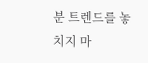분 트렌드를 놓치지 마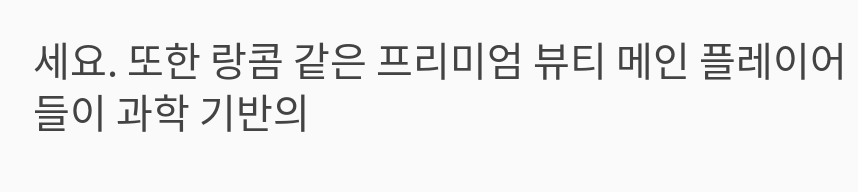세요. 또한 랑콤 같은 프리미엄 뷰티 메인 플레이어들이 과학 기반의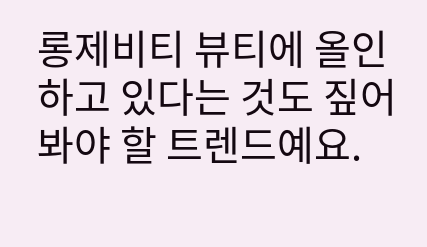롱제비티 뷰티에 올인하고 있다는 것도 짚어봐야 할 트렌드예요.